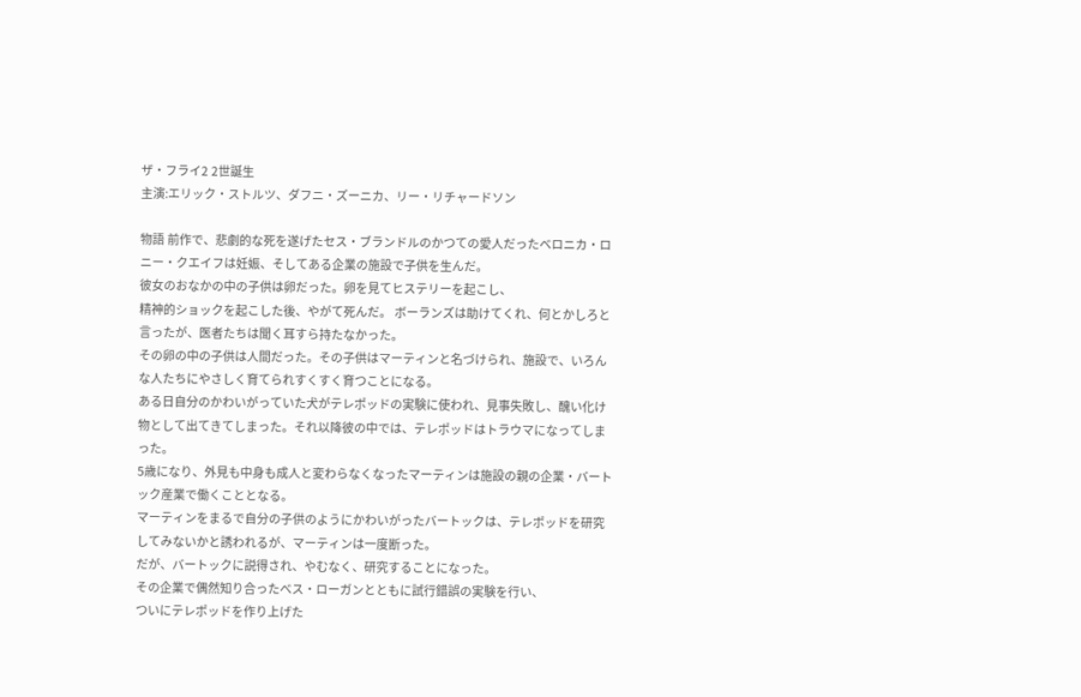ザ・フライ2 2世誕生
主演:エリック・ストルツ、ダフニ・ズーニカ、リー・リチャードソン

物語 前作で、悲劇的な死を遂げたセス・ブランドルのかつての愛人だったベロニカ・ロニー・クエイフは妊娠、そしてある企業の施設で子供を生んだ。
彼女のおなかの中の子供は卵だった。卵を見てヒステリーを起こし、
精神的ショックを起こした後、やがて死んだ。 ボーランズは助けてくれ、何とかしろと言ったが、医者たちは聞く耳すら持たなかった。
その卵の中の子供は人間だった。その子供はマーティンと名づけられ、施設で、いろんな人たちにやさしく育てられすくすく育つことになる。
ある日自分のかわいがっていた犬がテレポッドの実験に使われ、見事失敗し、醜い化け物として出てきてしまった。それ以降彼の中では、テレポッドはトラウマになってしまった。
5歳になり、外見も中身も成人と変わらなくなったマーティンは施設の親の企業・バートック産業で働くこととなる。
マーティンをまるで自分の子供のようにかわいがったバートックは、テレポッドを研究してみないかと誘われるが、マーティンは一度断った。
だが、バートックに説得され、やむなく、研究することになった。
その企業で偶然知り合ったべス・ローガンとともに試行錯誤の実験を行い、
ついにテレポッドを作り上げた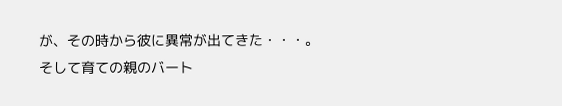が、その時から彼に異常が出てきた・・・。
そして育ての親のバート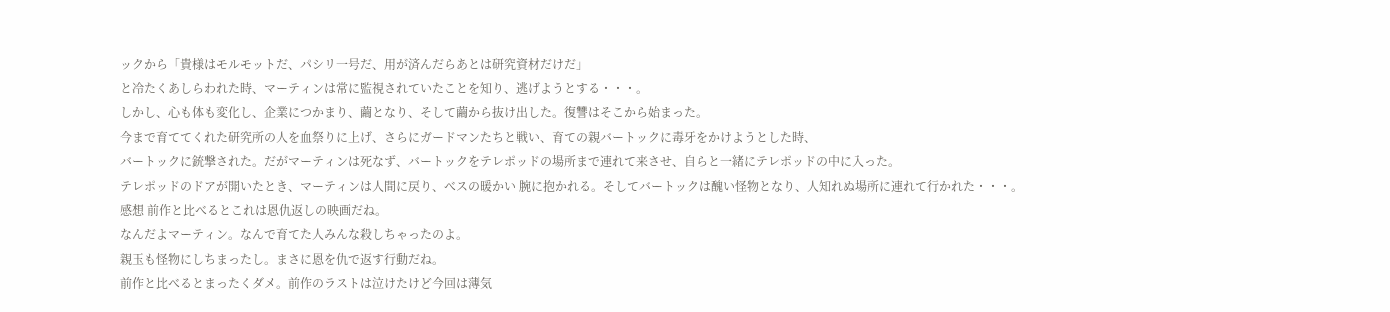ックから「貴様はモルモットだ、パシリ一号だ、用が済んだらあとは研究資材だけだ」
と冷たくあしらわれた時、マーティンは常に監視されていたことを知り、逃げようとする・・・。
しかし、心も体も変化し、企業につかまり、繭となり、そして繭から抜け出した。復讐はそこから始まった。
今まで育ててくれた研究所の人を血祭りに上げ、さらにガードマンたちと戦い、育ての親バートックに毒牙をかけようとした時、
バートックに銃撃された。だがマーティンは死なず、バートックをテレポッドの場所まで連れて来させ、自らと一緒にテレポッドの中に入った。
テレポッドのドアが開いたとき、マーティンは人間に戻り、べスの暖かい 腕に抱かれる。そしてバートックは醜い怪物となり、人知れぬ場所に連れて行かれた・・・。
感想 前作と比べるとこれは恩仇返しの映画だね。
なんだよマーティン。なんで育てた人みんな殺しちゃったのよ。
親玉も怪物にしちまったし。まさに恩を仇で返す行動だね。
前作と比べるとまったくダメ。前作のラストは泣けたけど今回は薄気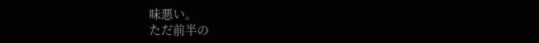味悪い。
ただ前半の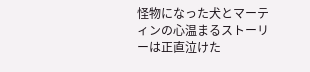怪物になった犬とマーティンの心温まるストーリーは正直泣けた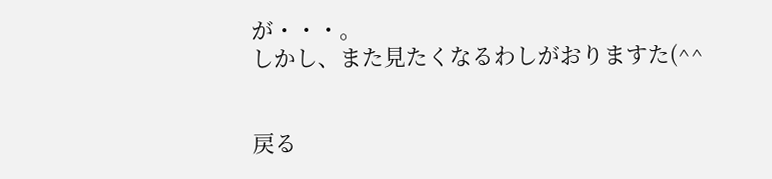が・・・。
しかし、また見たくなるわしがおりますた(^^


戻る